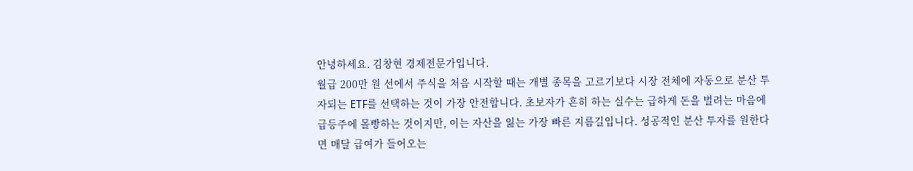안녕하세요. 김창현 경제전문가입니다.
월급 200만 원 선에서 주식을 처음 시작할 때는 개별 종목을 고르기보다 시장 전체에 자동으로 분산 투자되는 ETF를 선택하는 것이 가장 안전합니다. 초보자가 흔히 하는 실수는 급하게 돈을 벌려는 마음에 급등주에 몰빵하는 것이지만, 이는 자산을 잃는 가장 빠른 지름길입니다. 성공적인 분산 투자를 원한다면 매달 급여가 들어오는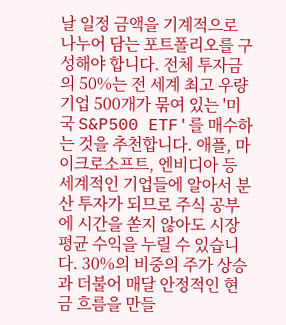날 일정 금액을 기계적으로 나누어 담는 포트폴리오를 구성해야 합니다. 전체 투자금의 50%는 전 세계 최고 우량 기업 500개가 묶여 있는 '미국 S&P500 ETF'를 매수하는 것을 추천합니다. 애플, 마이크로소프트, 엔비디아 등 세계적인 기업들에 알아서 분산 투자가 되므로 주식 공부에 시간을 쏟지 않아도 시장 평균 수익을 누릴 수 있습니다. 30%의 비중의 주가 상승과 더불어 매달 안정적인 현금 흐름을 만들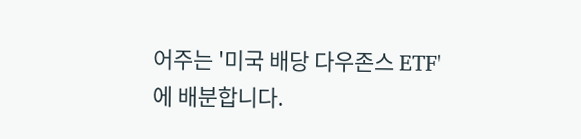어주는 '미국 배당 다우존스 ETF'에 배분합니다.